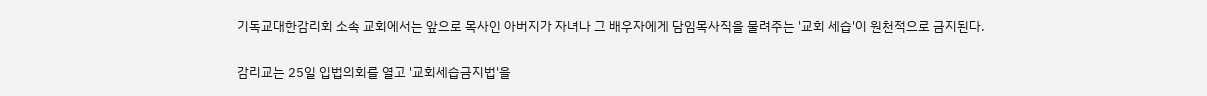기독교대한감리회 소속 교회에서는 앞으로 목사인 아버지가 자녀나 그 배우자에게 담임목사직을 물려주는 '교회 세습'이 원천적으로 금지된다.

감리교는 25일 입법의회를 열고 '교회세습금지법'을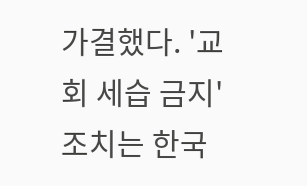가결했다. '교회 세습 금지' 조치는 한국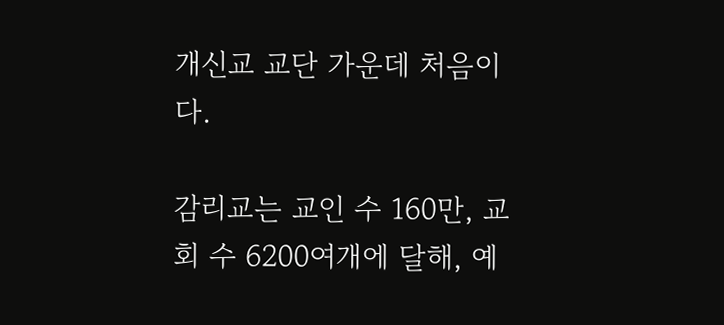개신교 교단 가운데 처음이다.

감리교는 교인 수 160만, 교회 수 6200여개에 달해, 예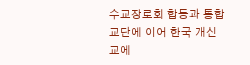수교장로회 합동과 통합 교단에 이어 한국 개신교에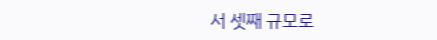서 셋째 규모로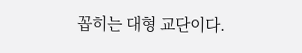꼽히는 대형 교단이다.